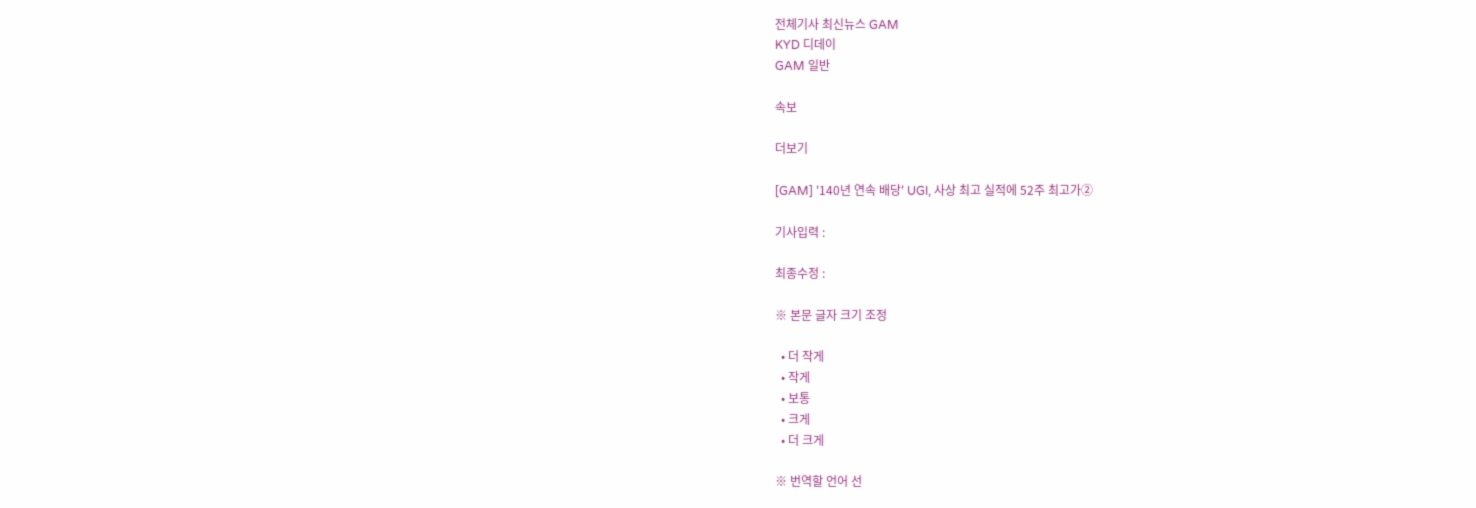전체기사 최신뉴스 GAM
KYD 디데이
GAM 일반

속보

더보기

[GAM] '140년 연속 배당' UGI, 사상 최고 실적에 52주 최고가②

기사입력 :

최종수정 :

※ 본문 글자 크기 조정

  • 더 작게
  • 작게
  • 보통
  • 크게
  • 더 크게

※ 번역할 언어 선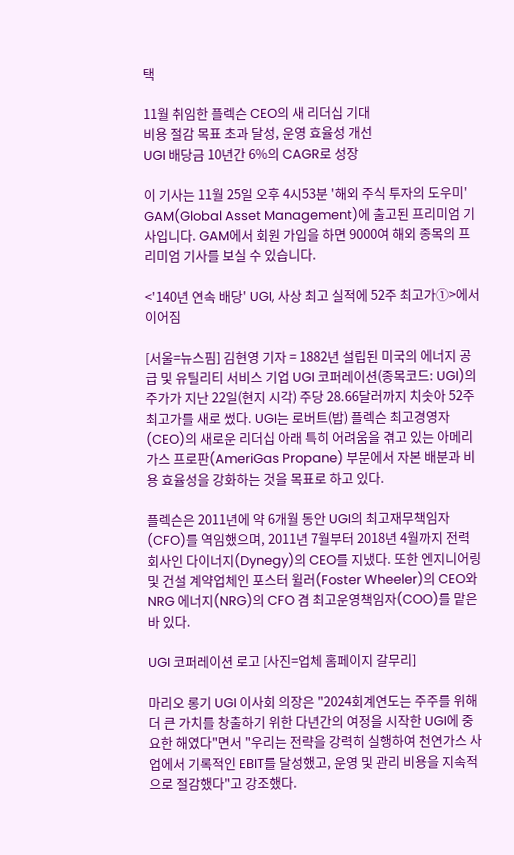택

11월 취임한 플렉슨 CEO의 새 리더십 기대
비용 절감 목표 초과 달성, 운영 효율성 개선
UGI 배당금 10년간 6%의 CAGR로 성장

이 기사는 11월 25일 오후 4시53분 '해외 주식 투자의 도우미' GAM(Global Asset Management)에 출고된 프리미엄 기사입니다. GAM에서 회원 가입을 하면 9000여 해외 종목의 프리미엄 기사를 보실 수 있습니다.

<'140년 연속 배당' UGI, 사상 최고 실적에 52주 최고가①>에서 이어짐

[서울=뉴스핌] 김현영 기자 = 1882년 설립된 미국의 에너지 공급 및 유틸리티 서비스 기업 UGI 코퍼레이션(종목코드: UGI)의 주가가 지난 22일(현지 시각) 주당 28.66달러까지 치솟아 52주 최고가를 새로 썼다. UGI는 로버트(밥) 플렉슨 최고경영자(CEO)의 새로운 리더십 아래 특히 어려움을 겪고 있는 아메리가스 프로판(AmeriGas Propane) 부문에서 자본 배분과 비용 효율성을 강화하는 것을 목표로 하고 있다.

플렉슨은 2011년에 약 6개월 동안 UGI의 최고재무책임자(CFO)를 역임했으며, 2011년 7월부터 2018년 4월까지 전력 회사인 다이너지(Dynegy)의 CEO를 지냈다. 또한 엔지니어링 및 건설 계약업체인 포스터 윌러(Foster Wheeler)의 CEO와 NRG 에너지(NRG)의 CFO 겸 최고운영책임자(COO)를 맡은 바 있다.

UGI 코퍼레이션 로고 [사진=업체 홈페이지 갈무리]

마리오 롱기 UGI 이사회 의장은 "2024회계연도는 주주를 위해 더 큰 가치를 창출하기 위한 다년간의 여정을 시작한 UGI에 중요한 해였다"면서 "우리는 전략을 강력히 실행하여 천연가스 사업에서 기록적인 EBIT를 달성했고, 운영 및 관리 비용을 지속적으로 절감했다"고 강조했다.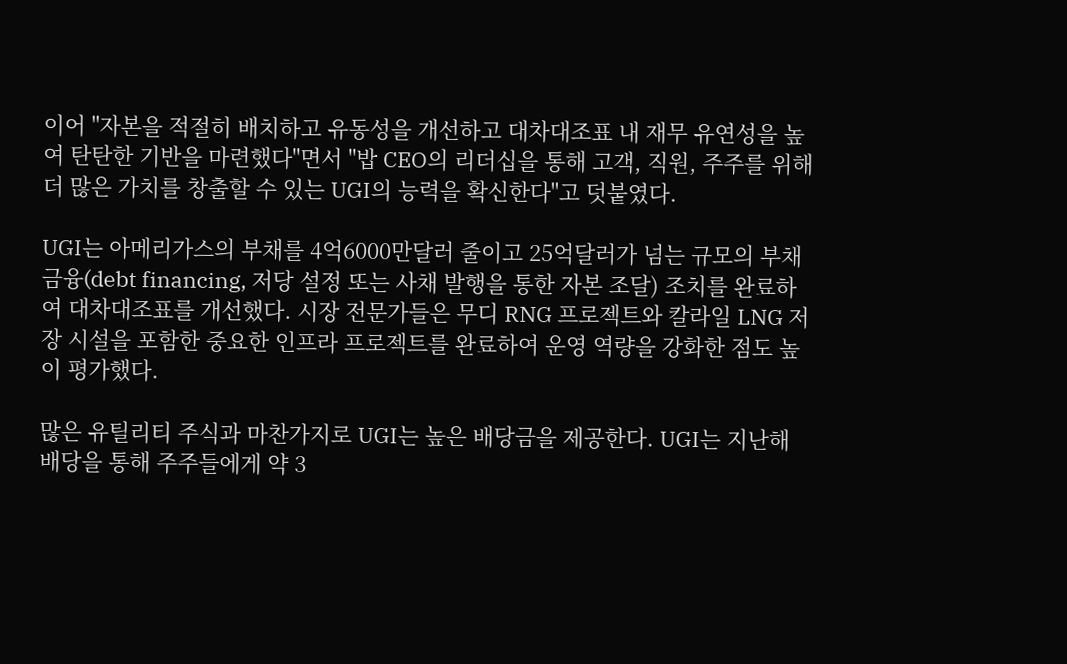이어 "자본을 적절히 배치하고 유동성을 개선하고 대차대조표 내 재무 유연성을 높여 탄탄한 기반을 마련했다"면서 "밥 CEO의 리더십을 통해 고객, 직원, 주주를 위해 더 많은 가치를 창출할 수 있는 UGI의 능력을 확신한다"고 덧붙였다.

UGI는 아메리가스의 부채를 4억6000만달러 줄이고 25억달러가 넘는 규모의 부채 금융(debt financing, 저당 설정 또는 사채 발행을 통한 자본 조달) 조치를 완료하여 대차대조표를 개선했다. 시장 전문가들은 무디 RNG 프로젝트와 칼라일 LNG 저장 시설을 포함한 중요한 인프라 프로젝트를 완료하여 운영 역량을 강화한 점도 높이 평가했다.

많은 유틸리티 주식과 마찬가지로 UGI는 높은 배당금을 제공한다. UGI는 지난해 배당을 통해 주주들에게 약 3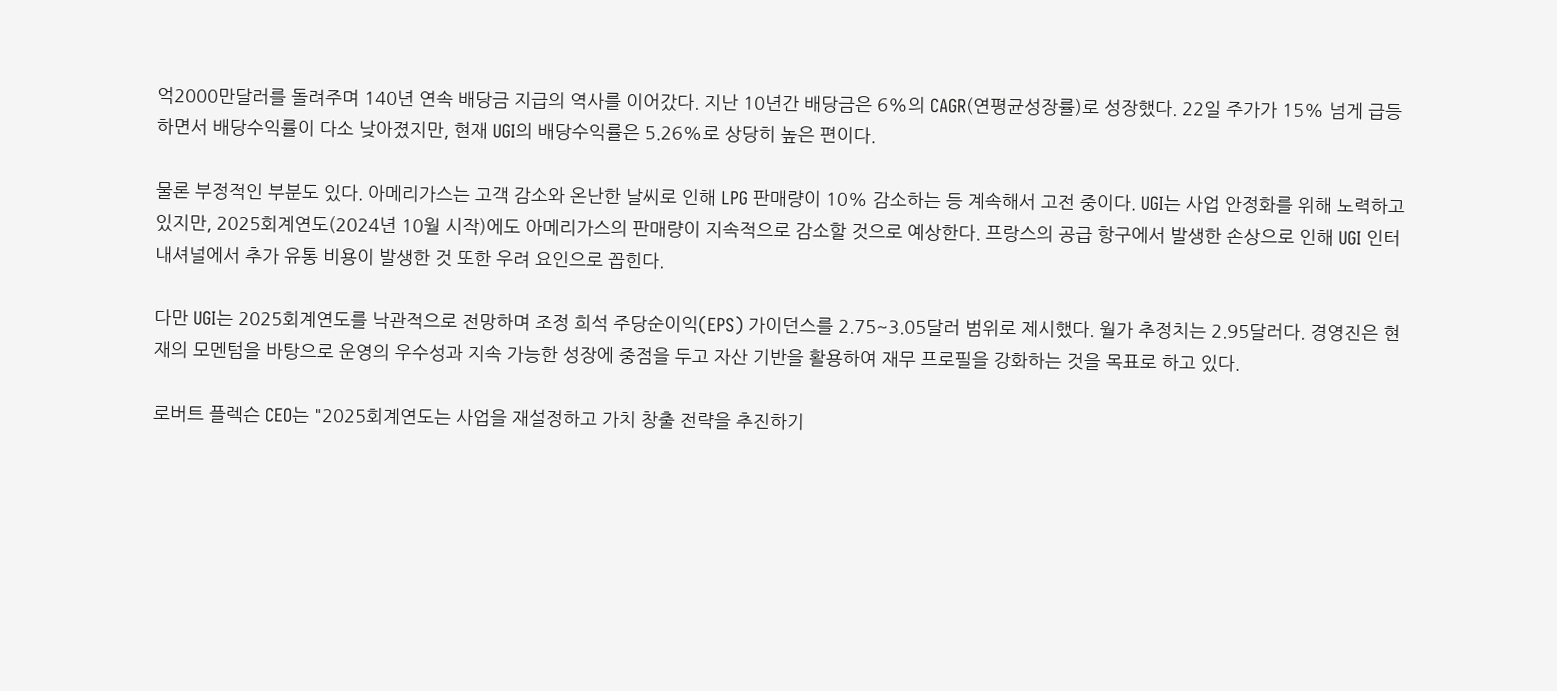억2000만달러를 돌려주며 140년 연속 배당금 지급의 역사를 이어갔다. 지난 10년간 배당금은 6%의 CAGR(연평균성장률)로 성장했다. 22일 주가가 15% 넘게 급등하면서 배당수익률이 다소 낮아졌지만, 현재 UGI의 배당수익률은 5.26%로 상당히 높은 편이다.

물론 부정적인 부분도 있다. 아메리가스는 고객 감소와 온난한 날씨로 인해 LPG 판매량이 10% 감소하는 등 계속해서 고전 중이다. UGI는 사업 안정화를 위해 노력하고 있지만, 2025회계연도(2024년 10월 시작)에도 아메리가스의 판매량이 지속적으로 감소할 것으로 예상한다. 프랑스의 공급 항구에서 발생한 손상으로 인해 UGI 인터내셔널에서 추가 유통 비용이 발생한 것 또한 우려 요인으로 꼽힌다.

다만 UGI는 2025회계연도를 낙관적으로 전망하며 조정 희석 주당순이익(EPS) 가이던스를 2.75~3.05달러 범위로 제시했다. 월가 추정치는 2.95달러다. 경영진은 현재의 모멘텀을 바탕으로 운영의 우수성과 지속 가능한 성장에 중점을 두고 자산 기반을 활용하여 재무 프로필을 강화하는 것을 목표로 하고 있다.

로버트 플렉슨 CEO는 "2025회계연도는 사업을 재설정하고 가치 창출 전략을 추진하기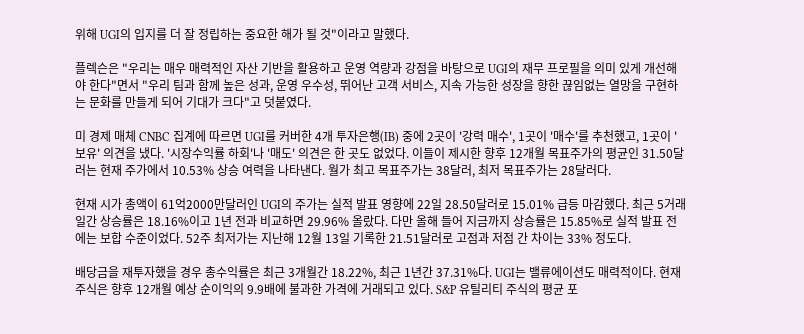위해 UGI의 입지를 더 잘 정립하는 중요한 해가 될 것"이라고 말했다.

플렉슨은 "우리는 매우 매력적인 자산 기반을 활용하고 운영 역량과 강점을 바탕으로 UGI의 재무 프로필을 의미 있게 개선해야 한다"면서 "우리 팀과 함께 높은 성과, 운영 우수성, 뛰어난 고객 서비스, 지속 가능한 성장을 향한 끊임없는 열망을 구현하는 문화를 만들게 되어 기대가 크다"고 덧붙였다.

미 경제 매체 CNBC 집계에 따르면 UGI를 커버한 4개 투자은행(IB) 중에 2곳이 '강력 매수', 1곳이 '매수'를 추천했고, 1곳이 '보유' 의견을 냈다. '시장수익률 하회'나 '매도' 의견은 한 곳도 없었다. 이들이 제시한 향후 12개월 목표주가의 평균인 31.50달러는 현재 주가에서 10.53% 상승 여력을 나타낸다. 월가 최고 목표주가는 38달러, 최저 목표주가는 28달러다.

현재 시가 총액이 61억2000만달러인 UGI의 주가는 실적 발표 영향에 22일 28.50달러로 15.01% 급등 마감했다. 최근 5거래일간 상승률은 18.16%이고 1년 전과 비교하면 29.96% 올랐다. 다만 올해 들어 지금까지 상승률은 15.85%로 실적 발표 전에는 보합 수준이었다. 52주 최저가는 지난해 12월 13일 기록한 21.51달러로 고점과 저점 간 차이는 33% 정도다.

배당금을 재투자했을 경우 총수익률은 최근 3개월간 18.22%, 최근 1년간 37.31%다. UGI는 밸류에이션도 매력적이다. 현재 주식은 향후 12개월 예상 순이익의 9.9배에 불과한 가격에 거래되고 있다. S&P 유틸리티 주식의 평균 포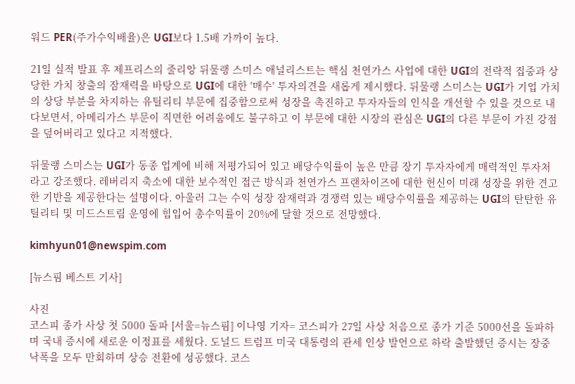워드 PER(주가수익배율)은 UGI보다 1.5배 가까이 높다.

21일 실적 발표 후 제프리스의 줄리앙 뒤물랭 스미스 애널리스트는 핵심 천연가스 사업에 대한 UGI의 전략적 집중과 상당한 가치 창출의 잠재력을 바탕으로 UGI에 대한 '매수' 투자의견을 새롭게 제시했다. 뒤물랭 스미스는 UGI가 기업 가치의 상당 부분을 차지하는 유틸리티 부문에 집중함으로써 성장을 촉진하고 투자자들의 인식을 개선할 수 있을 것으로 내다보면서, 아메리가스 부문이 직면한 어려움에도 불구하고 이 부문에 대한 시장의 관심은 UGI의 다른 부문이 가진 강점을 덮어버리고 있다고 지적했다.

뒤물랭 스미스는 UGI가 동종 업계에 비해 저평가되어 있고 배당수익률이 높은 만큼 장기 투자자에게 매력적인 투자처라고 강조했다. 레버리지 축소에 대한 보수적인 접근 방식과 천연가스 프랜차이즈에 대한 헌신이 미래 성장을 위한 견고한 기반을 제공한다는 설명이다. 아울러 그는 수익 성장 잠재력과 경쟁력 있는 배당수익률을 제공하는 UGI의 탄탄한 유틸리티 및 미드스트림 운영에 힘입어 총수익률이 20%에 달할 것으로 전망했다.

kimhyun01@newspim.com

[뉴스핌 베스트 기사]

사진
코스피 종가 사상 첫 5000 돌파 [서울=뉴스핌] 이나영 기자= 코스피가 27일 사상 처음으로 종가 기준 5000선을 돌파하며 국내 증시에 새로운 이정표를 세웠다. 도널드 트럼프 미국 대통령의 관세 인상 발언으로 하락 출발했던 증시는 장중 낙폭을 모두 만회하며 상승 전환에 성공했다. 코스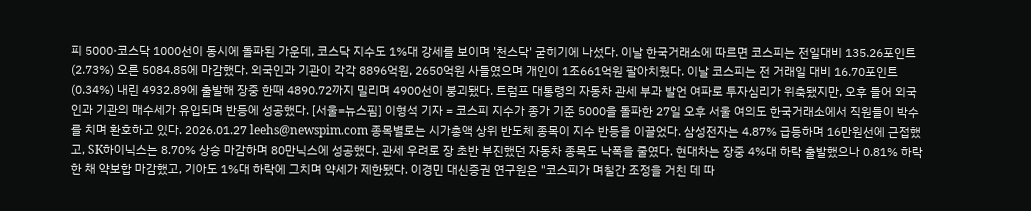피 5000·코스닥 1000선이 동시에 돌파된 가운데, 코스닥 지수도 1%대 강세를 보이며 '천스닥' 굳히기에 나섰다. 이날 한국거래소에 따르면 코스피는 전일대비 135.26포인트(2.73%) 오른 5084.85에 마감했다. 외국인과 기관이 각각 8896억원, 2650억원 사들였으며 개인이 1조661억원 팔아치웠다. 이날 코스피는 전 거래일 대비 16.70포인트(0.34%) 내린 4932.89에 출발해 장중 한때 4890.72까지 밀리며 4900선이 붕괴됐다. 트럼프 대통령의 자동차 관세 부과 발언 여파로 투자심리가 위축됐지만, 오후 들어 외국인과 기관의 매수세가 유입되며 반등에 성공했다. [서울=뉴스핌] 이형석 기자 = 코스피 지수가 종가 기준 5000을 돌파한 27일 오후 서울 여의도 한국거래소에서 직원들이 박수를 치며 환호하고 있다. 2026.01.27 leehs@newspim.com 종목별로는 시가총액 상위 반도체 종목이 지수 반등을 이끌었다. 삼성전자는 4.87% 급등하며 16만원선에 근접했고, SK하이닉스는 8.70% 상승 마감하며 80만닉스에 성공했다. 관세 우려로 장 초반 부진했던 자동차 종목도 낙폭을 줄였다. 현대차는 장중 4%대 하락 출발했으나 0.81% 하락한 채 약보합 마감했고, 기아도 1%대 하락에 그치며 약세가 제한됐다. 이경민 대신증권 연구원은 "코스피가 며칠간 조정을 거친 데 따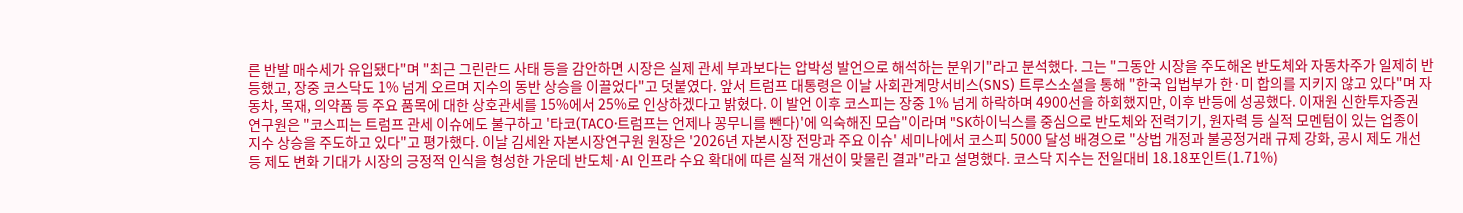른 반발 매수세가 유입됐다"며 "최근 그린란드 사태 등을 감안하면 시장은 실제 관세 부과보다는 압박성 발언으로 해석하는 분위기"라고 분석했다. 그는 "그동안 시장을 주도해온 반도체와 자동차주가 일제히 반등했고, 장중 코스닥도 1% 넘게 오르며 지수의 동반 상승을 이끌었다"고 덧붙였다. 앞서 트럼프 대통령은 이날 사회관계망서비스(SNS) 트루스소셜을 통해 "한국 입법부가 한·미 합의를 지키지 않고 있다"며 자동차, 목재, 의약품 등 주요 품목에 대한 상호관세를 15%에서 25%로 인상하겠다고 밝혔다. 이 발언 이후 코스피는 장중 1% 넘게 하락하며 4900선을 하회했지만, 이후 반등에 성공했다. 이재원 신한투자증권 연구원은 "코스피는 트럼프 관세 이슈에도 불구하고 '타코(TACO·트럼프는 언제나 꽁무니를 뺀다)'에 익숙해진 모습"이라며 "SK하이닉스를 중심으로 반도체와 전력기기, 원자력 등 실적 모멘텀이 있는 업종이 지수 상승을 주도하고 있다"고 평가했다. 이날 김세완 자본시장연구원 원장은 '2026년 자본시장 전망과 주요 이슈' 세미나에서 코스피 5000 달성 배경으로 "상법 개정과 불공정거래 규제 강화, 공시 제도 개선 등 제도 변화 기대가 시장의 긍정적 인식을 형성한 가운데 반도체·AI 인프라 수요 확대에 따른 실적 개선이 맞물린 결과"라고 설명했다. 코스닥 지수는 전일대비 18.18포인트(1.71%)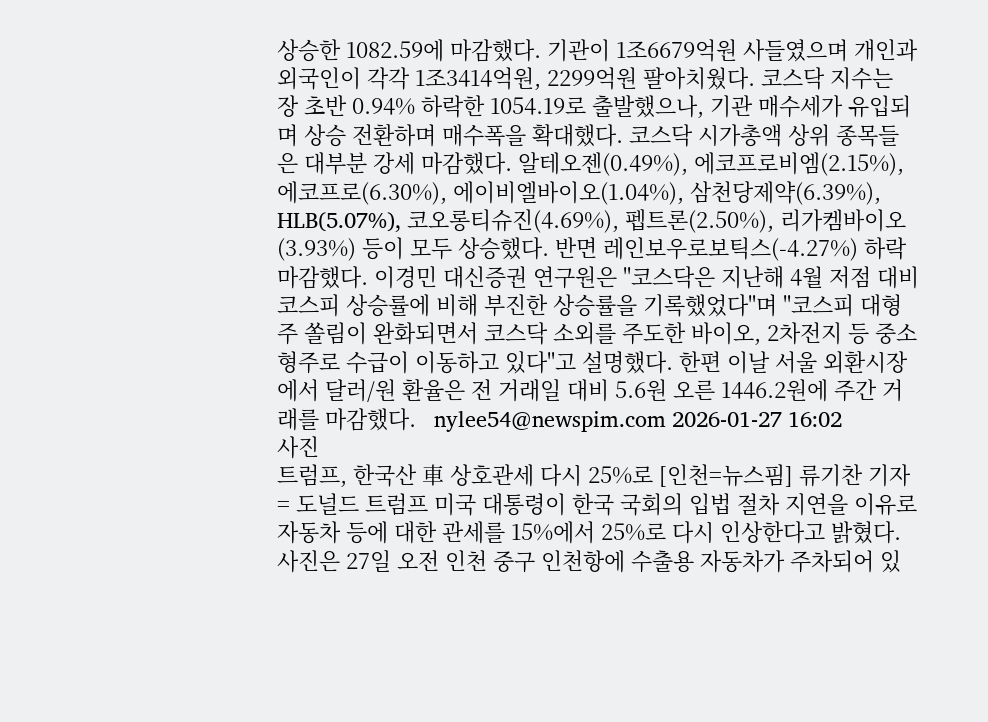상승한 1082.59에 마감했다. 기관이 1조6679억원 사들였으며 개인과 외국인이 각각 1조3414억원, 2299억원 팔아치웠다. 코스닥 지수는 장 초반 0.94% 하락한 1054.19로 출발했으나, 기관 매수세가 유입되며 상승 전환하며 매수폭을 확대했다. 코스닥 시가총액 상위 종목들은 대부분 강세 마감했다. 알테오젠(0.49%), 에코프로비엠(2.15%), 에코프로(6.30%), 에이비엘바이오(1.04%), 삼천당제약(6.39%), HLB(5.07%), 코오롱티슈진(4.69%), 펩트론(2.50%), 리가켐바이오(3.93%) 등이 모두 상승했다. 반면 레인보우로보틱스(-4.27%) 하락 마감했다. 이경민 대신증권 연구원은 "코스닥은 지난해 4월 저점 대비 코스피 상승률에 비해 부진한 상승률을 기록했었다"며 "코스피 대형주 쏠림이 완화되면서 코스닥 소외를 주도한 바이오, 2차전지 등 중소형주로 수급이 이동하고 있다"고 설명했다. 한편 이날 서울 외환시장에서 달러/원 환율은 전 거래일 대비 5.6원 오른 1446.2원에 주간 거래를 마감했다.   nylee54@newspim.com 2026-01-27 16:02
사진
트럼프, 한국산 車 상호관세 다시 25%로 [인천=뉴스핌] 류기찬 기자 = 도널드 트럼프 미국 대통령이 한국 국회의 입법 절차 지연을 이유로 자동차 등에 대한 관세를 15%에서 25%로 다시 인상한다고 밝혔다. 사진은 27일 오전 인천 중구 인천항에 수출용 자동차가 주차되어 있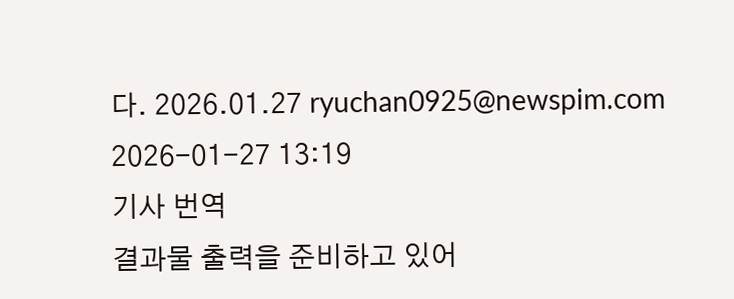다. 2026.01.27 ryuchan0925@newspim.com   2026-01-27 13:19
기사 번역
결과물 출력을 준비하고 있어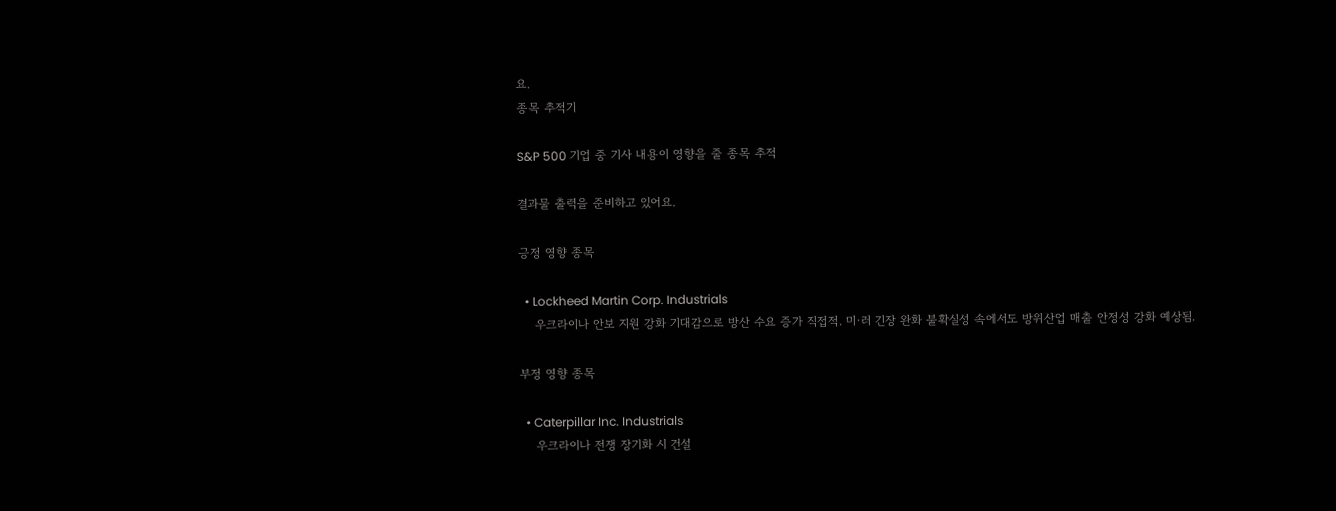요.
종목 추적기

S&P 500 기업 중 기사 내용이 영향을 줄 종목 추적

결과물 출력을 준비하고 있어요.

긍정 영향 종목

  • Lockheed Martin Corp. Industrials
    우크라이나 안보 지원 강화 기대감으로 방산 수요 증가 직접적. 미·러 긴장 완화 불확실성 속에서도 방위산업 매출 안정성 강화 예상됨.

부정 영향 종목

  • Caterpillar Inc. Industrials
    우크라이나 전쟁 장기화 시 건설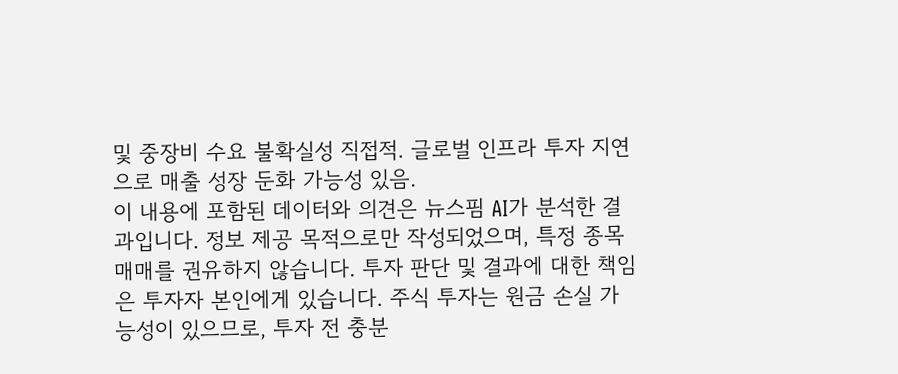및 중장비 수요 불확실성 직접적. 글로벌 인프라 투자 지연으로 매출 성장 둔화 가능성 있음.
이 내용에 포함된 데이터와 의견은 뉴스핌 AI가 분석한 결과입니다. 정보 제공 목적으로만 작성되었으며, 특정 종목 매매를 권유하지 않습니다. 투자 판단 및 결과에 대한 책임은 투자자 본인에게 있습니다. 주식 투자는 원금 손실 가능성이 있으므로, 투자 전 충분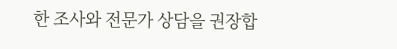한 조사와 전문가 상담을 권장합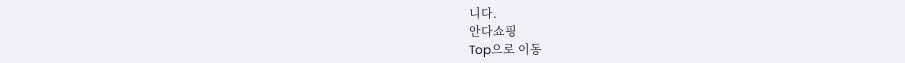니다.
안다쇼핑
Top으로 이동